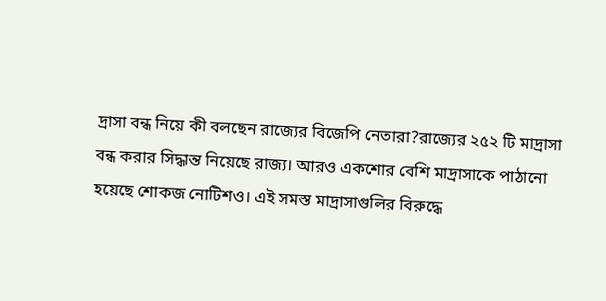দ্রাসা বন্ধ নিয়ে কী বলছেন রাজ্যের বিজেপি নেতারা?রাজ্যের ২৫২ টি মাদ্রাসা বন্ধ করার সিদ্ধান্ত নিয়েছে রাজ্য। আরও একশোর বেশি মাদ্রাসাকে পাঠানো হয়েছে শোকজ নোটিশও। এই সমস্ত মাদ্রাসাগুলির বিরুদ্ধে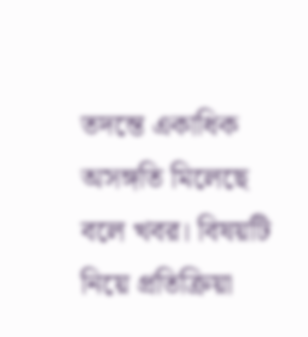তদন্তে একাধিক অসঙ্গতি মিলেছে বলে খবর। বিষয়টি নিয়ে প্রতিক্রিয়া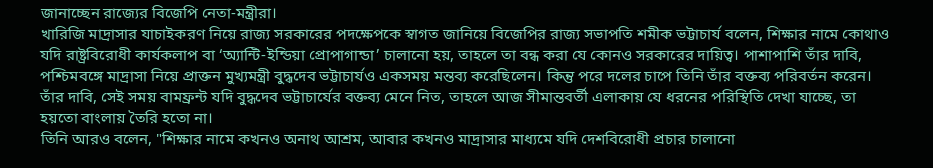জানাচ্ছেন রাজ্যের বিজেপি নেতা-মন্ত্রীরা।
খারিজি মাদ্রাসার যাচাইকরণ নিয়ে রাজ্য সরকারের পদক্ষেপকে স্বাগত জানিয়ে বিজেপির রাজ্য সভাপতি শমীক ভট্টাচার্য বলেন, শিক্ষার নামে কোথাও যদি রাষ্ট্রবিরোধী কার্যকলাপ বা ‘অ্যান্টি-ইন্ডিয়া প্রোপাগান্ডা’ চালানো হয়, তাহলে তা বন্ধ করা যে কোনও সরকারের দায়িত্ব। পাশাপাশি তাঁর দাবি, পশ্চিমবঙ্গে মাদ্রাসা নিয়ে প্রাক্তন মুখ্যমন্ত্রী বুদ্ধদেব ভট্টাচার্যও একসময় মন্তব্য করেছিলেন। কিন্তু পরে দলের চাপে তিনি তাঁর বক্তব্য পরিবর্তন করেন। তাঁর দাবি, সেই সময় বামফ্রন্ট যদি বুদ্ধদেব ভট্টাচার্যের বক্তব্য মেনে নিত, তাহলে আজ সীমান্তবর্তী এলাকায় যে ধরনের পরিস্থিতি দেখা যাচ্ছে, তা হয়তো বাংলায় তৈরি হতো না।
তিনি আরও বলেন, "শিক্ষার নামে কখনও অনাথ আশ্রম, আবার কখনও মাদ্রাসার মাধ্যমে যদি দেশবিরোধী প্রচার চালানো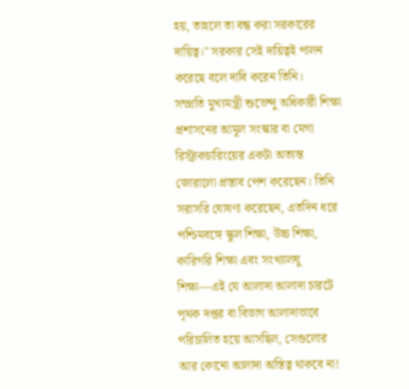হয়, তাহলে তা বন্ধ করা সরকারের দায়িত্ব।" সরকার সেই দায়িত্বই পালন করেছে বলে দাবি করেন তিনি।
সম্প্রতি মুখ্যমন্ত্রী শুভেন্দু অধিকারী শিক্ষা প্রশাসনের আমূল সংস্কার বা মেগা রিস্ট্রাকচারিংয়ের একটা অত্যন্ত জোরালো প্রস্তাব পেশ করেছেন। তিনি সরাসরি ঘোষণা করেছেন, এতদিন ধরে পশ্চিমবঙ্গে স্কুল শিক্ষা, উচ্চ শিক্ষা, কারিগরি শিক্ষা এবং সংখ্যালঘু শিক্ষা—এই যে আলাদা আলাদা চারটে পৃথক দপ্তর বা বিভাগ আলাদাভাবে পরিচালিত হয়ে আসছিল, সেগুলোর আর কোনো আলাদা অস্তিত্ব থাকবে না!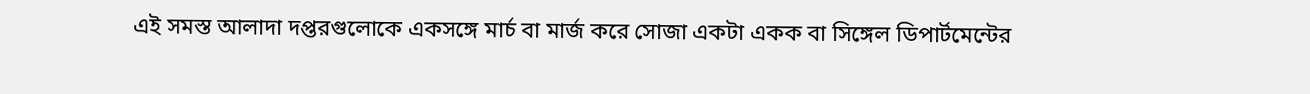এই সমস্ত আলাদা দপ্তরগুলোকে একসঙ্গে মার্চ বা মার্জ করে সোজা একটা একক বা সিঙ্গেল ডিপার্টমেন্টের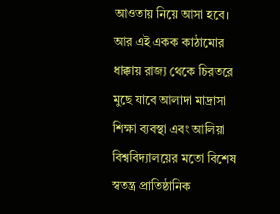আওতায় নিয়ে আসা হবে। আর এই একক কাঠামোর ধাক্কায় রাজ্য থেকে চিরতরে মুছে যাবে আলাদা মাদ্রাসা শিক্ষা ব্যবস্থা এবং আলিয়া বিশ্ববিদ্যালয়ের মতো বিশেষ স্বতন্ত্র প্রাতিষ্ঠানিক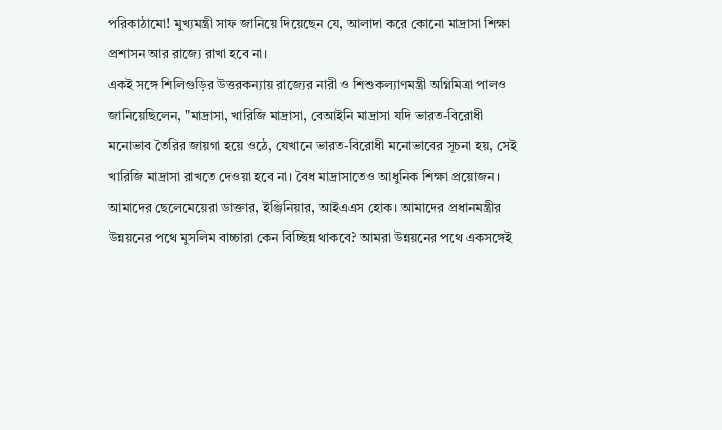পরিকাঠামো! মুখ্যমন্ত্রী সাফ জানিয়ে দিয়েছেন যে, আলাদা করে কোনো মাদ্রাসা শিক্ষা প্রশাসন আর রাজ্যে রাখা হবে না।
একই সঙ্গে শিলিগুড়ির উত্তরকন্যায় রাজ্যের নারী ও শিশুকল্যাণমন্ত্রী অগ্নিমিত্রা পালও জানিয়েছিলেন, "মাদ্রাসা, খারিজি মাদ্রাসা, বেআইনি মাদ্রাসা যদি ভারত-বিরোধী মনোভাব তৈরির জায়গা হয়ে ওঠে, যেখানে ভারত-বিরোধী মনোভাবের সূচনা হয়, সেই খারিজি মাদ্রাসা রাখতে দেওয়া হবে না। বৈধ মাদ্রাসাতেও আধুনিক শিক্ষা প্রয়োজন। আমাদের ছেলেমেয়েরা ডাক্তার, ইঞ্জিনিয়ার, আইএএস হোক। আমাদের প্রধানমন্ত্রীর উন্নয়নের পথে মুসলিম বাচ্চারা কেন বিচ্ছিন্ন থাকবে? আমরা উন্নয়নের পথে একসঙ্গেই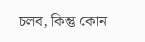চলব, কিন্তু কোন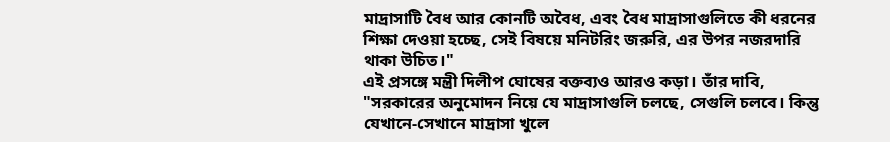মাদ্রাসাটি বৈধ আর কোনটি অবৈধ, এবং বৈধ মাদ্রাসাগুলিতে কী ধরনের শিক্ষা দেওয়া হচ্ছে, সেই বিষয়ে মনিটরিং জরুরি, এর উপর নজরদারি থাকা উচিত।"
এই প্রসঙ্গে মন্ত্রী দিলীপ ঘোষের বক্তব্যও আরও কড়া। তাঁর দাবি, "সরকারের অনুমোদন নিয়ে যে মাদ্রাসাগুলি চলছে, সেগুলি চলবে। কিন্তু যেখানে-সেখানে মাদ্রাসা খুলে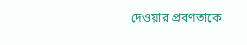দেওয়ার প্রবণতাকে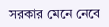সরকার মেনে নেবে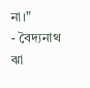না।"
- বৈদ্যনাথ ঝা